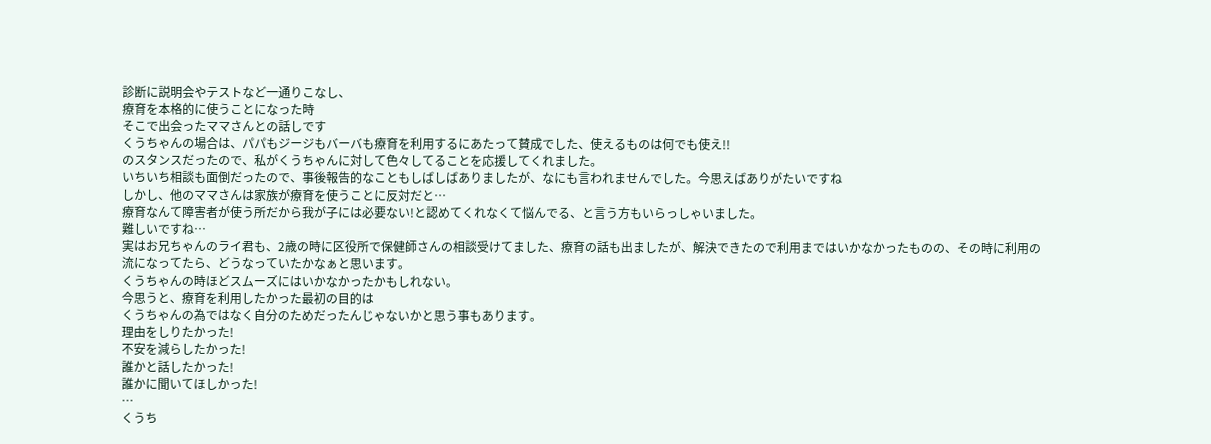診断に説明会やテストなど一通りこなし、
療育を本格的に使うことになった時
そこで出会ったママさんとの話しです
くうちゃんの場合は、パパもジージもバーバも療育を利用するにあたって賛成でした、使えるものは何でも使え!!
のスタンスだったので、私がくうちゃんに対して色々してることを応援してくれました。
いちいち相談も面倒だったので、事後報告的なこともしばしばありましたが、なにも言われませんでした。今思えばありがたいですね
しかし、他のママさんは家族が療育を使うことに反対だと…
療育なんて障害者が使う所だから我が子には必要ない!と認めてくれなくて悩んでる、と言う方もいらっしゃいました。
難しいですね…
実はお兄ちゃんのライ君も、2歳の時に区役所で保健師さんの相談受けてました、療育の話も出ましたが、解決できたので利用まではいかなかったものの、その時に利用の流になってたら、どうなっていたかなぁと思います。
くうちゃんの時ほどスムーズにはいかなかったかもしれない。
今思うと、療育を利用したかった最初の目的は
くうちゃんの為ではなく自分のためだったんじゃないかと思う事もあります。
理由をしりたかった!
不安を減らしたかった!
誰かと話したかった!
誰かに聞いてほしかった!
…
くうち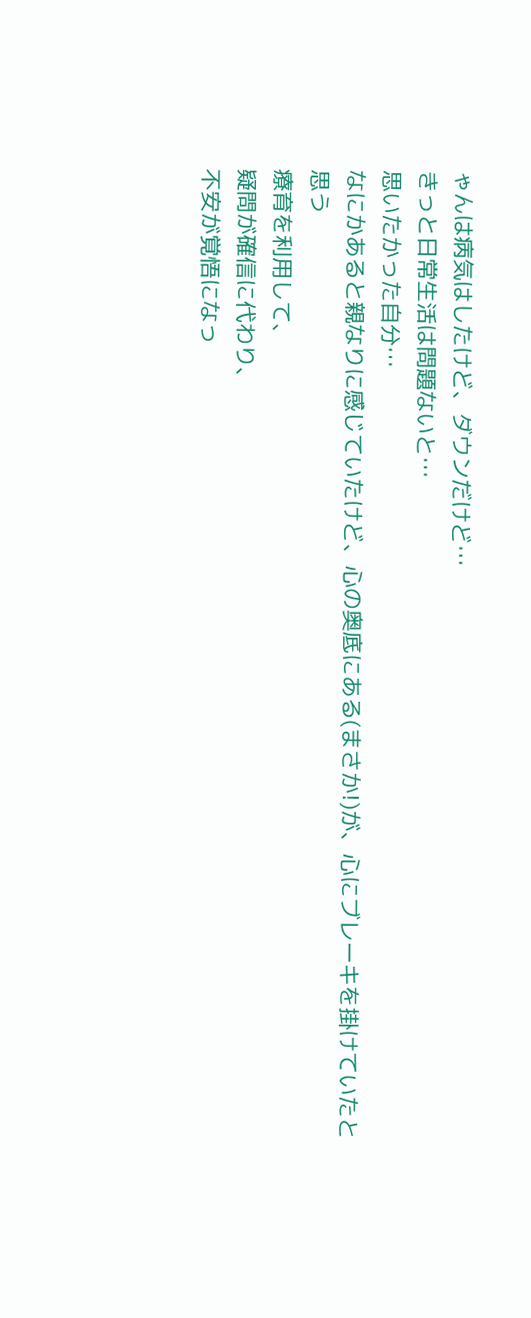ゃんは病気はしたけど、ダウンだけど…
きっと日常生活は問題ないと…
思いたかった自分…
なにかあると親なりに感じていたけど、心の奥底にある(まさか!)が、心にブレーキを掛けていたと思う
療育を利用して、
疑問が確信に代わり、
不安が覚悟になっ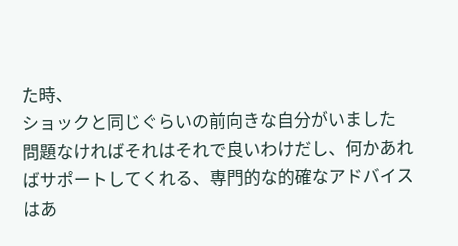た時、
ショックと同じぐらいの前向きな自分がいました
問題なければそれはそれで良いわけだし、何かあればサポートしてくれる、専門的な的確なアドバイスはあ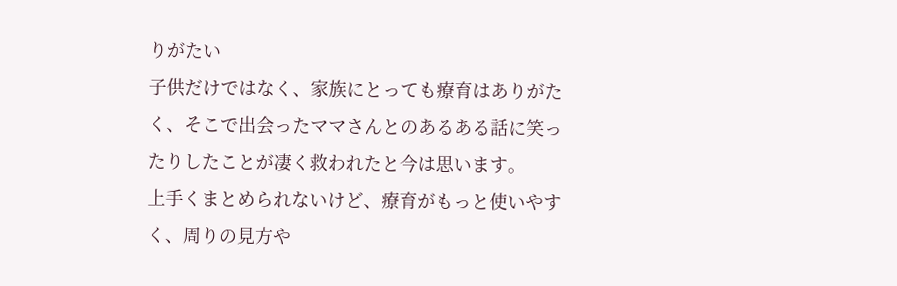りがたい
子供だけではなく、家族にとっても療育はありがたく、そこで出会ったママさんとのあるある話に笑ったりしたことが凄く救われたと今は思います。
上手くまとめられないけど、療育がもっと使いやすく、周りの見方や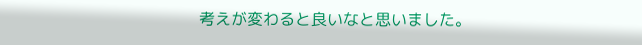考えが変わると良いなと思いました。